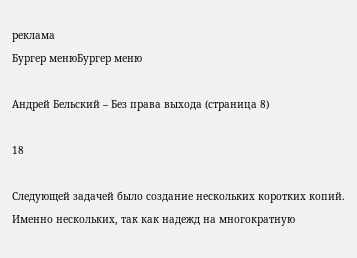реклама
Бургер менюБургер меню

Андрей Бельский – Без права выхода (страница 8)

18

Следующей задачей было создание нескольких коротких копий. Именно нескольких, так как надежд на многократную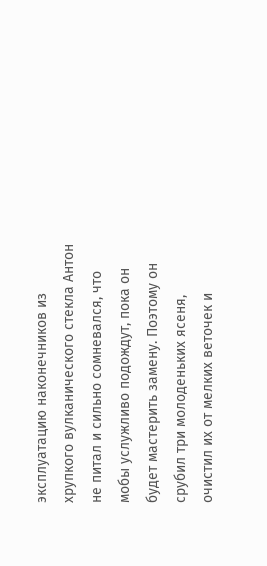эксплуатацию наконечников из хрупкого вулканического стекла Антон не питал и сильно сомневался, что мобы услужливо подождут, пока он будет мастерить замену. Поэтому он срубил три молоденьких ясеня, очистил их от мелких веточек и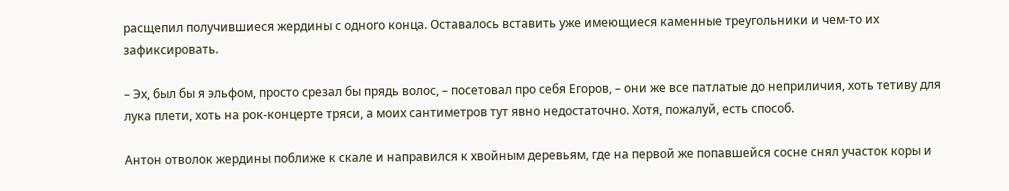расщепил получившиеся жердины с одного конца. Оставалось вставить уже имеющиеся каменные треугольники и чем-то их зафиксировать.

– Эх, был бы я эльфом, просто срезал бы прядь волос, – посетовал про себя Егоров, – они же все патлатые до неприличия, хоть тетиву для лука плети, хоть на рок-концерте тряси, а моих сантиметров тут явно недостаточно. Хотя, пожалуй, есть способ.

Антон отволок жердины поближе к скале и направился к хвойным деревьям, где на первой же попавшейся сосне снял участок коры и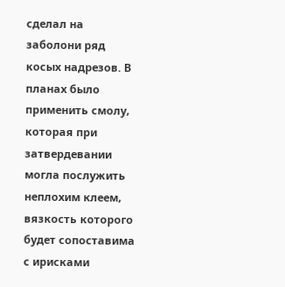сделал на заболони ряд косых надрезов. В планах было применить смолу, которая при затвердевании могла послужить неплохим клеем, вязкость которого будет сопоставима с ирисками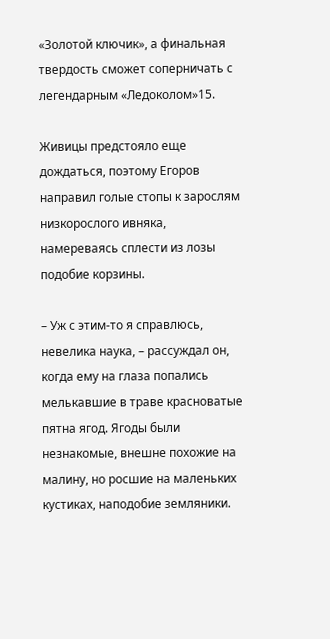«Золотой ключик», а финальная твердость сможет соперничать с легендарным «Ледоколом»15.

Живицы предстояло еще дождаться, поэтому Егоров направил голые стопы к зарослям низкорослого ивняка, намереваясь сплести из лозы подобие корзины.

– Уж с этим-то я справлюсь, невелика наука, – рассуждал он, когда ему на глаза попались мелькавшие в траве красноватые пятна ягод. Ягоды были незнакомые, внешне похожие на малину, но росшие на маленьких кустиках, наподобие земляники.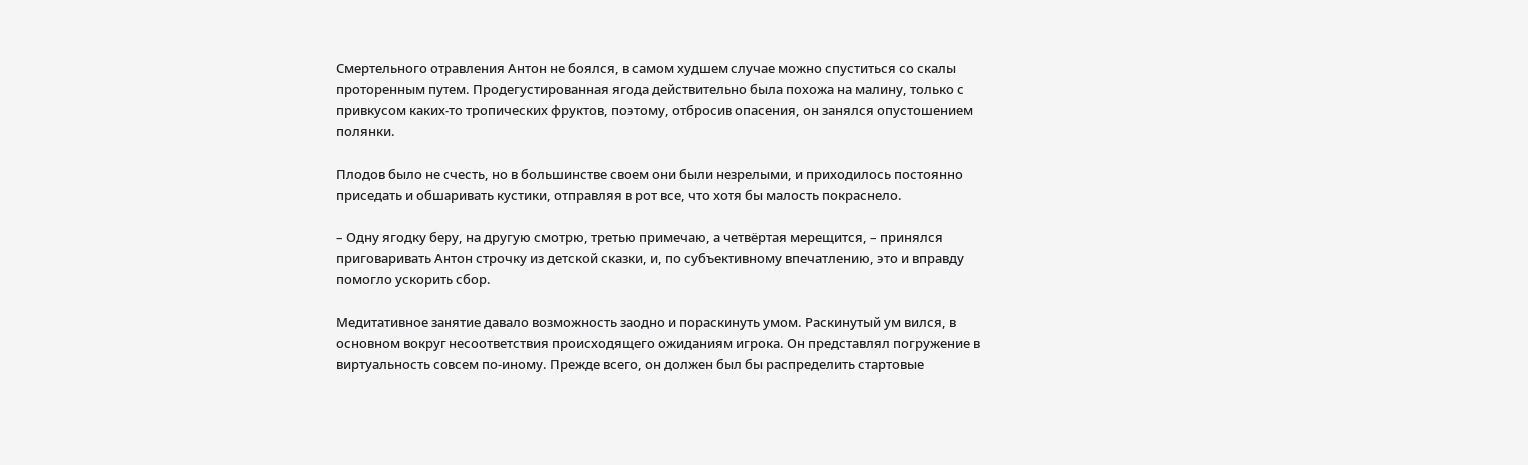Смертельного отравления Антон не боялся, в самом худшем случае можно спуститься со скалы проторенным путем. Продегустированная ягода действительно была похожа на малину, только с привкусом каких-то тропических фруктов, поэтому, отбросив опасения, он занялся опустошением полянки.

Плодов было не счесть, но в большинстве своем они были незрелыми, и приходилось постоянно приседать и обшаривать кустики, отправляя в рот все, что хотя бы малость покраснело.

– Одну ягодку беру, на другую смотрю, третью примечаю, а четвёртая мерещится, – принялся приговаривать Антон строчку из детской сказки, и, по субъективному впечатлению, это и вправду помогло ускорить сбор.

Медитативное занятие давало возможность заодно и пораскинуть умом. Раскинутый ум вился, в основном вокруг несоответствия происходящего ожиданиям игрока. Он представлял погружение в виртуальность совсем по-иному. Прежде всего, он должен был бы распределить стартовые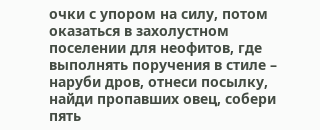очки с упором на силу, потом оказаться в захолустном поселении для неофитов, где выполнять поручения в стиле – наруби дров, отнеси посылку, найди пропавших овец, собери пять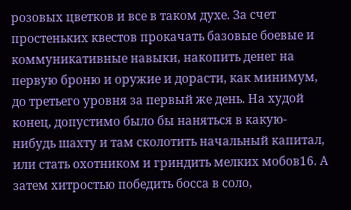розовых цветков и все в таком духе. За счет простеньких квестов прокачать базовые боевые и коммуникативные навыки, накопить денег на первую броню и оружие и дорасти, как минимум, до третьего уровня за первый же день. На худой конец, допустимо было бы наняться в какую-нибудь шахту и там сколотить начальный капитал, или стать охотником и гриндить мелких мобов16. А затем хитростью победить босса в соло,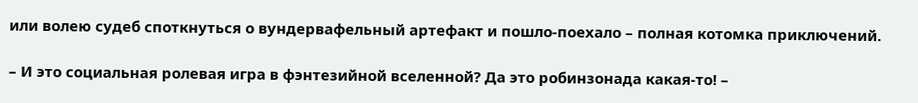или волею судеб споткнуться о вундервафельный артефакт и пошло-поехало – полная котомка приключений.

– И это социальная ролевая игра в фэнтезийной вселенной? Да это робинзонада какая-то! –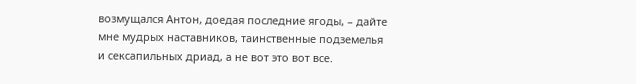возмущался Антон, доедая последние ягоды, – дайте мне мудрых наставников, таинственные подземелья и сексапильных дриад, а не вот это вот все.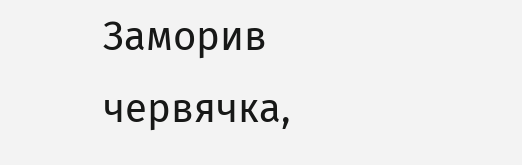Заморив червячка,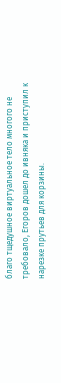благо тщедушное виртуальное тело многого не требовало, Егоров дошел до ивняка и приступил к нарезке прутьев для корзины.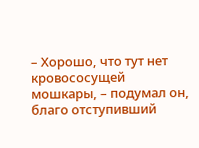– Хорошо, что тут нет кровососущей мошкары, – подумал он, благо отступивший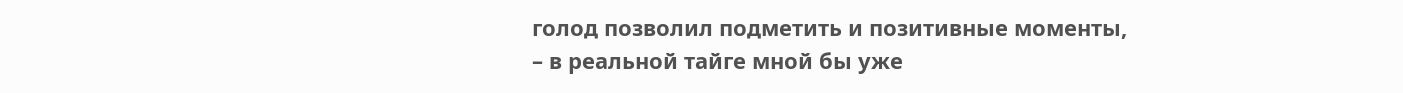голод позволил подметить и позитивные моменты, – в реальной тайге мной бы уже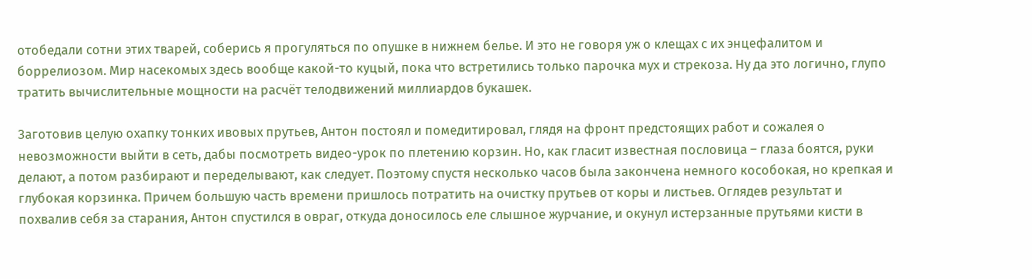отобедали сотни этих тварей, соберись я прогуляться по опушке в нижнем белье. И это не говоря уж о клещах с их энцефалитом и боррелиозом. Мир насекомых здесь вообще какой-то куцый, пока что встретились только парочка мух и стрекоза. Ну да это логично, глупо тратить вычислительные мощности на расчёт телодвижений миллиардов букашек.

Заготовив целую охапку тонких ивовых прутьев, Антон постоял и помедитировал, глядя на фронт предстоящих работ и сожалея о невозможности выйти в сеть, дабы посмотреть видео-урок по плетению корзин. Но, как гласит известная пословица – глаза боятся, руки делают, а потом разбирают и переделывают, как следует. Поэтому спустя несколько часов была закончена немного кособокая, но крепкая и глубокая корзинка. Причем большую часть времени пришлось потратить на очистку прутьев от коры и листьев. Оглядев результат и похвалив себя за старания, Антон спустился в овраг, откуда доносилось еле слышное журчание, и окунул истерзанные прутьями кисти в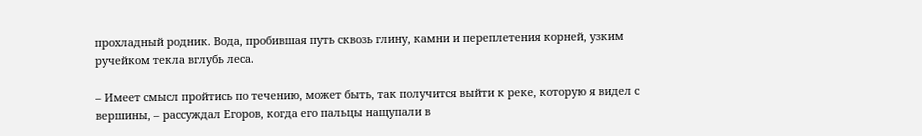прохладный родник. Вода, пробившая путь сквозь глину, камни и переплетения корней, узким ручейком текла вглубь леса.

– Имеет смысл пройтись по течению, может быть, так получится выйти к реке, которую я видел с вершины, – рассуждал Егоров, когда его пальцы нащупали в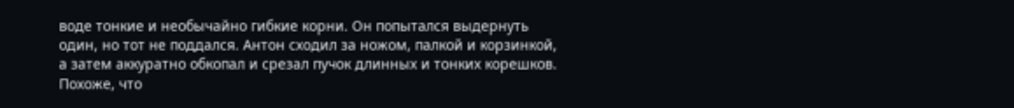воде тонкие и необычайно гибкие корни. Он попытался выдернуть один, но тот не поддался. Антон сходил за ножом, палкой и корзинкой, а затем аккуратно обкопал и срезал пучок длинных и тонких корешков. Похоже, что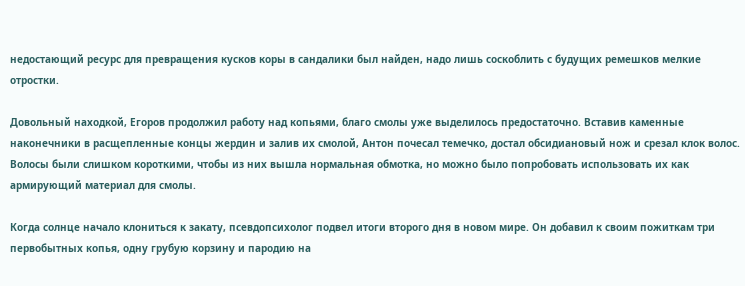недостающий ресурс для превращения кусков коры в сандалики был найден, надо лишь соскоблить с будущих ремешков мелкие отростки.

Довольный находкой, Егоров продолжил работу над копьями, благо смолы уже выделилось предостаточно. Вставив каменные наконечники в расщепленные концы жердин и залив их смолой, Антон почесал темечко, достал обсидиановый нож и срезал клок волос. Волосы были слишком короткими, чтобы из них вышла нормальная обмотка, но можно было попробовать использовать их как армирующий материал для смолы.

Когда солнце начало клониться к закату, псевдопсихолог подвел итоги второго дня в новом мире. Он добавил к своим пожиткам три первобытных копья, одну грубую корзину и пародию на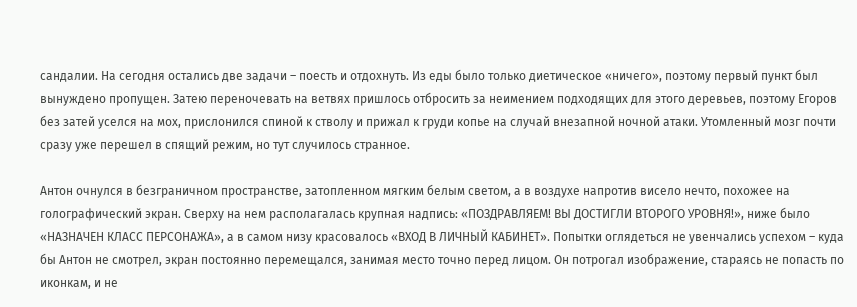сандалии. На сегодня остались две задачи – поесть и отдохнуть. Из еды было только диетическое «ничего», поэтому первый пункт был вынуждено пропущен. Затею переночевать на ветвях пришлось отбросить за неимением подходящих для этого деревьев, поэтому Егоров без затей уселся на мох, прислонился спиной к стволу и прижал к груди копье на случай внезапной ночной атаки. Утомленный мозг почти сразу уже перешел в спящий режим, но тут случилось странное.

Антон очнулся в безграничном пространстве, затопленном мягким белым светом, а в воздухе напротив висело нечто, похожее на голографический экран. Сверху на нем располагалась крупная надпись: «ПОЗДРАВЛЯЕМ! ВЫ ДОСТИГЛИ ВТОРОГО УРОВНЯ!», ниже было «НАЗНАЧЕН КЛАСС ПЕРСОНАЖА», а в самом низу красовалось «ВХОД В ЛИЧНЫЙ КАБИНЕТ». Попытки оглядеться не увенчались успехом – куда бы Антон не смотрел, экран постоянно перемещался, занимая место точно перед лицом. Он потрогал изображение, стараясь не попасть по иконкам, и не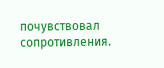почувствовал сопротивления.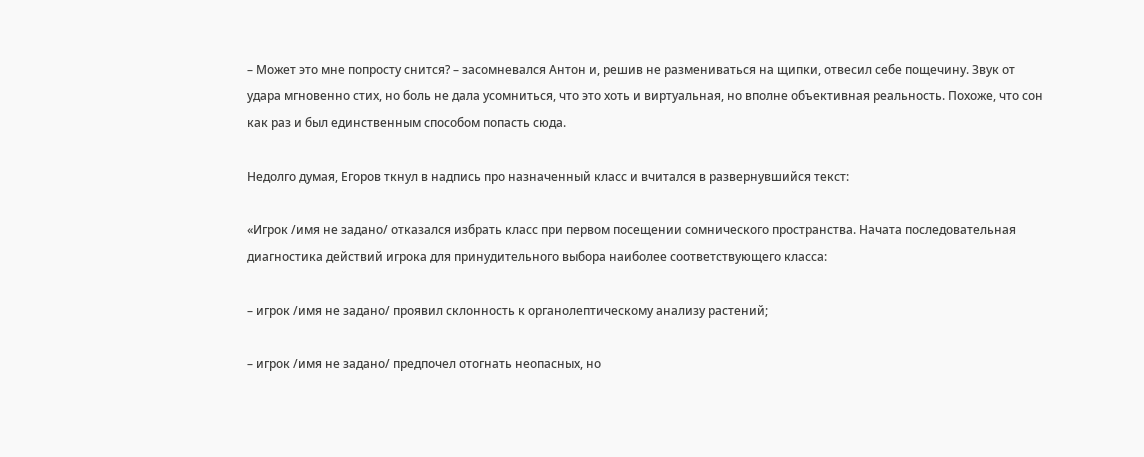– Может это мне попросту снится? – засомневался Антон и, решив не размениваться на щипки, отвесил себе пощечину. Звук от удара мгновенно стих, но боль не дала усомниться, что это хоть и виртуальная, но вполне объективная реальность. Похоже, что сон как раз и был единственным способом попасть сюда.

Недолго думая, Егоров ткнул в надпись про назначенный класс и вчитался в развернувшийся текст:

«Игрок /имя не задано/ отказался избрать класс при первом посещении сомнического пространства. Начата последовательная диагностика действий игрока для принудительного выбора наиболее соответствующего класса:

– игрок /имя не задано/ проявил склонность к органолептическому анализу растений;

– игрок /имя не задано/ предпочел отогнать неопасных, но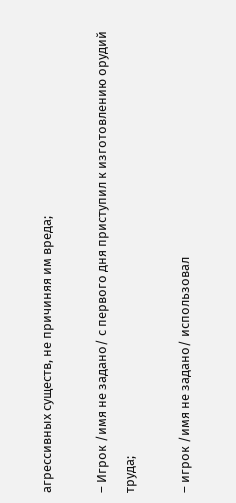агрессивных существ, не причиняя им вреда;

– Игрок /имя не задано/ с первого дня приступил к изготовлению орудий труда;

– игрок /имя не задано/ использовал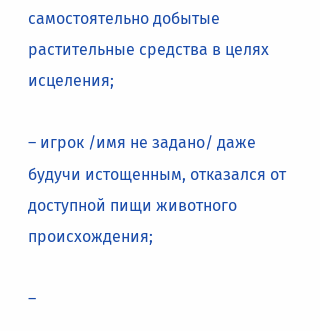самостоятельно добытые растительные средства в целях исцеления;

– игрок /имя не задано/ даже будучи истощенным, отказался от доступной пищи животного происхождения;

–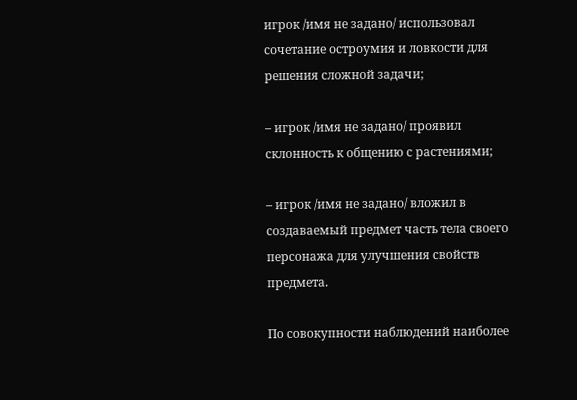игрок /имя не задано/ использовал сочетание остроумия и ловкости для решения сложной задачи;

– игрок /имя не задано/ проявил склонность к общению с растениями;

– игрок /имя не задано/ вложил в создаваемый предмет часть тела своего персонажа для улучшения свойств предмета.

По совокупности наблюдений наиболее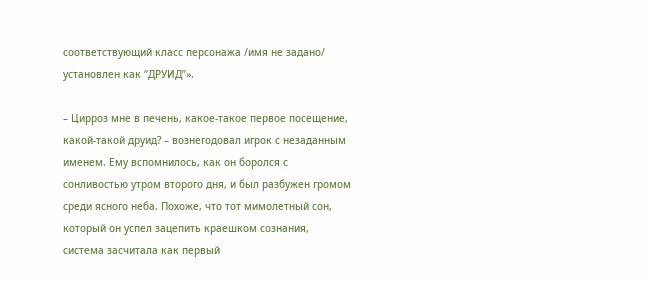соответствующий класс персонажа /имя не задано/ установлен как “ДРУИД”».

– Цирроз мне в печень, какое-такое первое посещение, какой-такой друид? – вознегодовал игрок с незаданным именем. Ему вспомнилось, как он боролся с сонливостью утром второго дня, и был разбужен громом среди ясного неба. Похоже, что тот мимолетный сон, который он успел зацепить краешком сознания, система засчитала как первый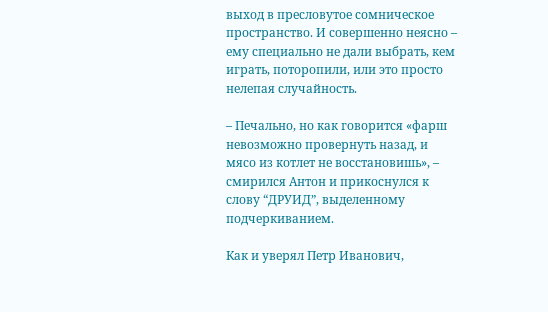выход в пресловутое сомническое пространство. И совершенно неясно – ему специально не дали выбрать, кем играть, поторопили, или это просто нелепая случайность.

– Печально, но как говорится «фарш невозможно провернуть назад, и мясо из котлет не восстановишь», – смирился Антон и прикоснулся к слову “ДРУИД”, выделенному подчеркиванием.

Как и уверял Петр Иванович,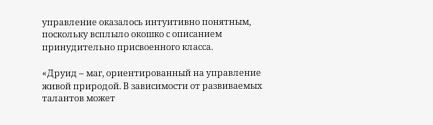управление оказалось интуитивно понятным, поскольку всплыло окошко с описанием принудительно присвоенного класса.

«Друид – маг, ориентированный на управление живой природой. В зависимости от развиваемых талантов может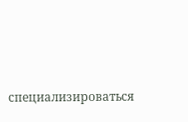специализироваться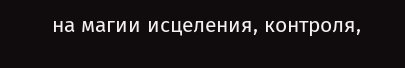на магии исцеления, контроля,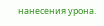нанесения урона.